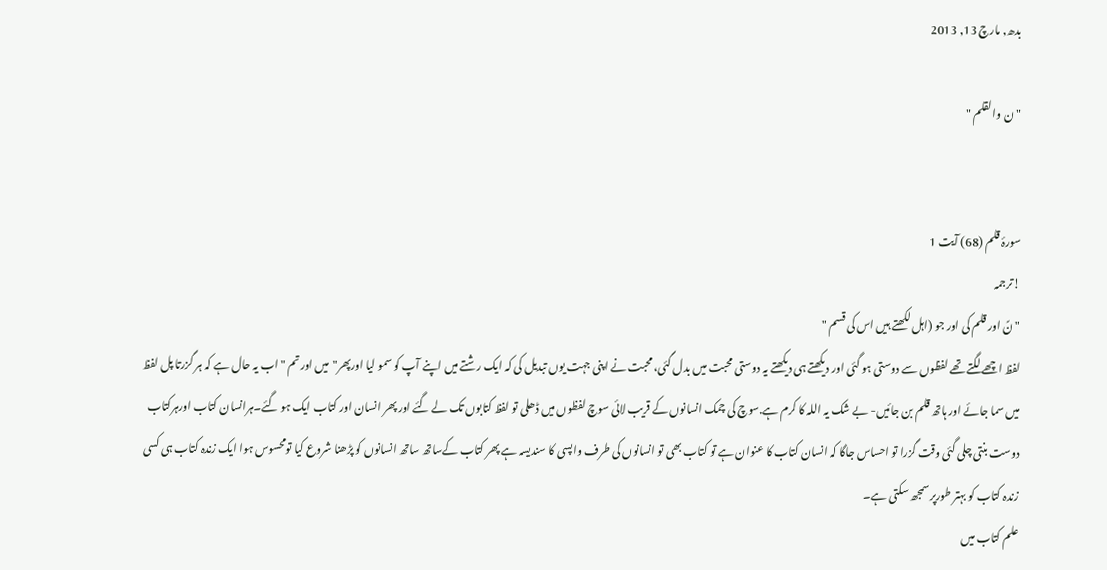بدھ, مارچ 13, 2013

"ن والقلم "


سورۂ قلم (68) آیت 1
!ترجمہ
"نً اور قلم کی اور جو (اہل لکھتے ہیں اس کی قسم "
لفظ اچھے لگتے تھے لفظوں سے دوستی ہو گئی اور دیکھتے ہی دیکھتے یہ دوستی محبت میں بدل گئی، محبت نے اپنی جہت یوں تبدیل کی کہ ایک رشتے میں اپنے آپ کو سمو لیا اورپھر"میں اورتم " اب یہ حال ہے کہ ہر گزرتا پل لفظ میں سما جائے اور ہاتھ قلم بن جائیں- بے شک یہ اللہ کا کرم ہے.سوچ کی چمک انسانوں کے قریب لائی سوچ لفظوں میں ڈھلی تو لفظ کتابوں تک لے گئے اور پھر انسان اور کتاب ایک ہو گئے۔ہرانسان کتاب اورہرکتاب دوست بنتی چلی گئی وقت گزرا تو احساس جاگا کہ انسان کتاب کا عنوان ہے تو کتاب بھی تو انسانوں کی طرف واپسی کا سندیسہ ہے پھر کتاب کےساتھ ساتھ انسانوں کو پڑھنا شروع کیا تومحسوس ہوا ایک زندہ کتاب ہی کسی زندہ کتاب کو بہتر طورپر سمجھ سکتی ہے۔
علم کتاب میں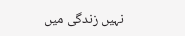نہیں زندگی میں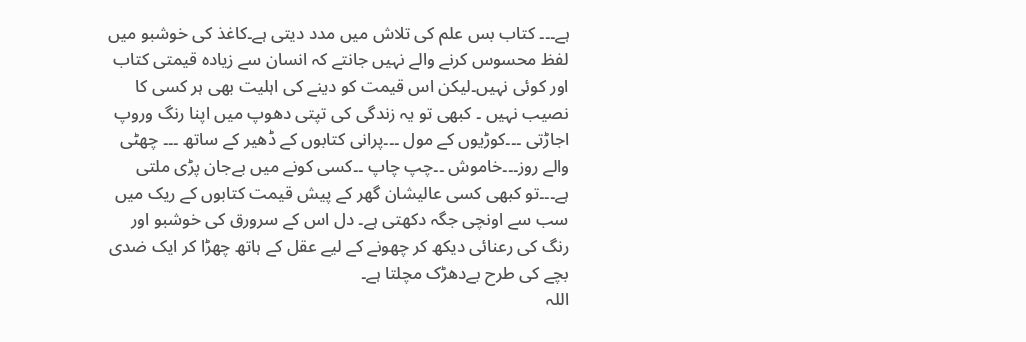ہے۔۔۔ کتاب بس علم کی تلاش میں مدد دیتی ہے۔کاغذ کی خوشبو میں لفظ محسوس کرنے والے نہیں جانتے کہ انسان سے زیادہ قیمتی کتاب اور کوئی نہیں۔لیکن اس قیمت کو دینے کی اہلیت بھی ہر کسی کا نصیب نہیں ۔ کبھی تو یہ زندگی کی تپتی دھوپ میں اپنا رنگ وروپ اجاڑتی ۔۔۔کوڑیوں کے مول ۔۔۔پرانی کتابوں کے ڈھیر کے ساتھ ۔۔۔ چھٹی والے روز۔۔۔خاموش ۔۔چپ چاپ ۔۔کسی کونے میں بےجان پڑی ملتی ہے۔۔۔تو کبھی کسی عالیشان گھر کے پیش قیمت کتابوں کے ریک میں سب سے اونچی جگہ دکھتی ہے۔ دل اس کے سرورق کی خوشبو اور رنگ کی رعنائی دیکھ کر چھونے کے لیے عقل کے ہاتھ چھڑا کر ایک ضدی بچے کی طرح بےدھڑک مچلتا ہے۔
اللہ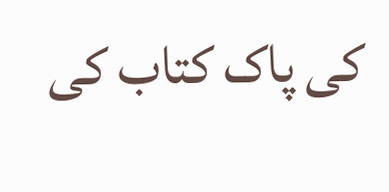کی پاک کتاب کی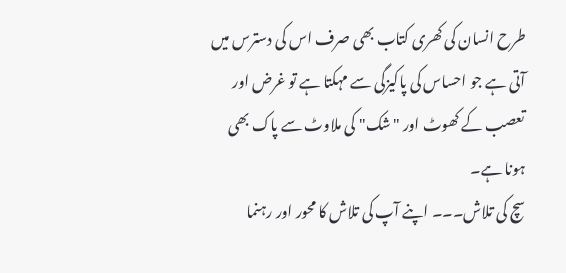طرح انسان کی کھری کتاب بھی صرف اس کی دسترس میں آتی ہے جو احساس کی پاکیزگی سے مہکتا ہے تو غرض اور تعصب کے کھوٹ اور "شک" کی ملاوٹ سے پاک بھی ہونا ہے۔
سچ کی تلاش۔۔۔ اپنے آپ کی تلاش کا محور اور رہنما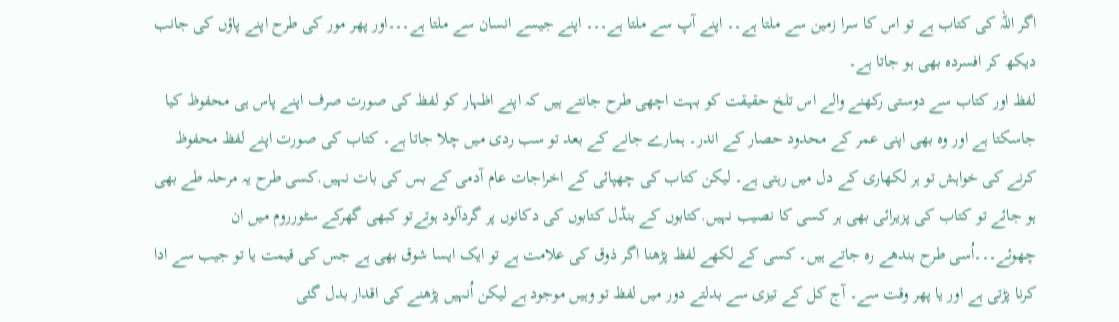اگر اللہ کی کتاب ہے تو اس کا سرا زمین سے ملتا ہے۔۔ اپنے آپ سے ملتا ہے۔۔۔ اپنے جیسے انسان سے ملتا ہے۔۔۔اور پھر مور کی طرح اپنے پاؤں کی جانب دیکھ کر افسردہ بھی ہو جاتا ہے۔
لفظ اور کتاب سے دوستی رکھنے والے اس تلخ حقیقت کو بہت اچھی طرح جانتے ہیں کہ اپنے اظہار کو لفظ کی صورت صرف اپنے پاس ہی محفوظ کیا جاسکتا ہے اور وہ بھی اپنی عمر کے محدود حصار کے اندر۔ ہمارے جانے کے بعد تو سب ردی میں چلا جاتا ہے۔ کتاب کی صورت اپنے لفظ محفوظ کرنے کی خواہش تو ہر لکھاری کے دل میں رہتی ہے۔ لیکن کتاب کی چھپائی کے اخراجات عام آدمی کے بس کی بات نہیں.کسی طرح یہ مرحلہ طے بھی ہو جائے تو کتاب کی پزیرائی بھی ہر کسی کا نصیب نہیں.کتابوں کے بنڈل کتابوں کی دکانوں پر گردآلود ہوتےتو کبھی گھرکے سٹورروم میں ان چھوئے۔۔۔اُسی طرح بندھے رہ جاتے ہیں۔ کسی کے لکھے لفظ پڑھنا اگر ذوق کی علامت ہے تو ایک ایسا شوق بھی ہے جس کی قیمت یا تو جیب سے ادا کرنا پڑتی ہے اور یا پھر وقت سے۔ آج کل کے تیزی سے بدلتے دور میں لفظ تو وہیں موجود ہے لیکن اُنہیں پڑھنے کی اقدار بدل گئی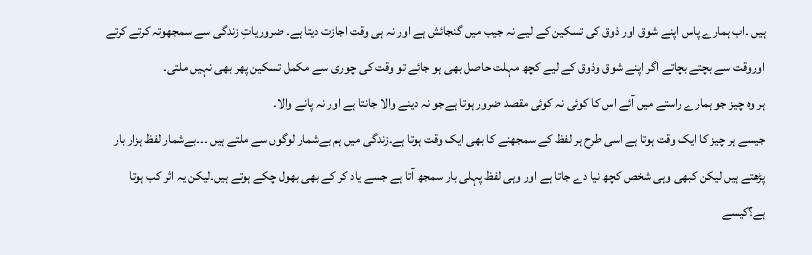ہیں ۔اب ہمارے پاس اپنے شوق اور ذوق کی تسکین کے لیے نہ جیب میں گنجائش ہے اور نہ ہی وقت اجازت دیتا ہے۔ ضروریاتِ زندگی سے سمجھوتہ کرتے کرتے اوروقت سے بچتے بچاتے اگر اپنے شوق وذوق کے لیے کچھ مہلت حاصل بھی ہو جائے تو وقت کی چوری سے مکمل تسکین پھر بھی نہیں ملتی۔
ہر وہ چیز جو ہمارے راستے میں آئے اس کا کوئی نہ کوئی مقصد ضرور ہوتا ہےجو نہ دینے والا جانتا ہے اور نہ پانے والا۔
جیسے ہر چیز کا ایک وقت ہوتا ہے اسی طرح ہر لفظ کے سمجھنے کا بھی ایک وقت ہوتا ہے۔زندگی میں ہم بےشمار لوگوں سے ملتے ہیں ۔۔۔بےشمار لفظ ہزار بار پڑھتے ہیں لیکن کبھی وہی شخص کچھ نیا دے جاتا ہے اور وہی لفظ پہلی بار سمجھ آتا ہے جسے یاد کر کے بھی بھول چکے ہوتے ہیں۔لیکن یہ اثر کب ہوتا ہے؟کیسے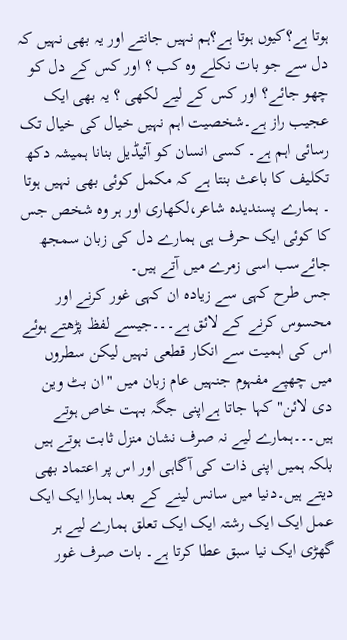ہوتا ہے؟کیوں ہوتا ہے؟ہم نہیں جانتے اور یہ بھی نہیں کہ دل سے جو بات نکلے وہ کب ؟ اور کس کے دل کو چھو جائے؟ اور کس کے لیے لکھی ؟ یہ بھی ایک عجیب راز ہے۔شخصیت اہم نہیں خیال کی خیال تک رسائی اہم ہے۔ کسی انسان کو آئیڈیل بنانا ہمیشہ دکھ تکلیف کا باعث بنتا ہے کہ مکمل کوئی بھی نہیں ہوتا ۔ ہمارے پسندیدہ شاعر،لکھاری اور ہر وہ شخص جس کا کوئی ایک حرف ہی ہمارے دل کی زبان سمجھ جائےسب اسی زمرے میں آتے ہیں۔
جس طرح کہی سے زیادہ ان کہی غور کرنے اور محسوس کرنے کے لائق ہے۔۔۔جیسے لفظ پڑھتے ہوئے اس کی اہمیت سے انکار قطعی نہیں لیکن سطروں میں چھپے مفہوم جنہیں عام زبان میں "ان بٹ وین دی لائن" کہا جاتا ہےاپنی جگہ بہت خاص ہوتے ہیں۔۔۔ہمارے لیے نہ صرف نشان منزل ثابت ہوتے ہیں بلکہ ہمیں اپنی ذات کی آگاہی اور اس پر اعتماد بھی دیتے ہیں۔دنیا میں سانس لینے کے بعد ہمارا ایک ایک عمل ایک ایک رشتہ ایک ایک تعلق ہمارے لیے ہر گھڑی ایک نیا سبق عطا کرتا ہے۔ بات صرف غور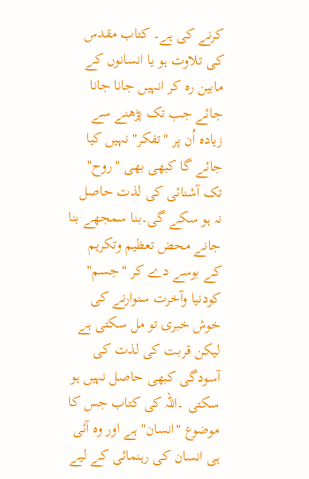کرنے کی ہے۔ کتاب مقدس کی تلاوت ہو یا انسانوں کے مابین رہ کر انہیں جانا جانا جائے جب تک پڑھنے سے زیادہ اُن پر "تفکر" نہیں کیا جائے گا کبھی بھی "روح" تک آشنائی کی لذت حاصل نہ ہو سکے گی۔بنا سمجھے بنا جانے محض تعظیم وتکریم کے بوسے دے کر "جسم" کودنیا وآخرت سنوارنے کی خوش خبری تو مل سکتی ہے لیکن قربت کی لذت کی آسودگی کبھی حاصل نہیں ہو سکتی ۔اللہ کی کتاب جس کا موضوع "انسان" ہے اور وہ آئی ہی انسان کی رہنمائی کے لیے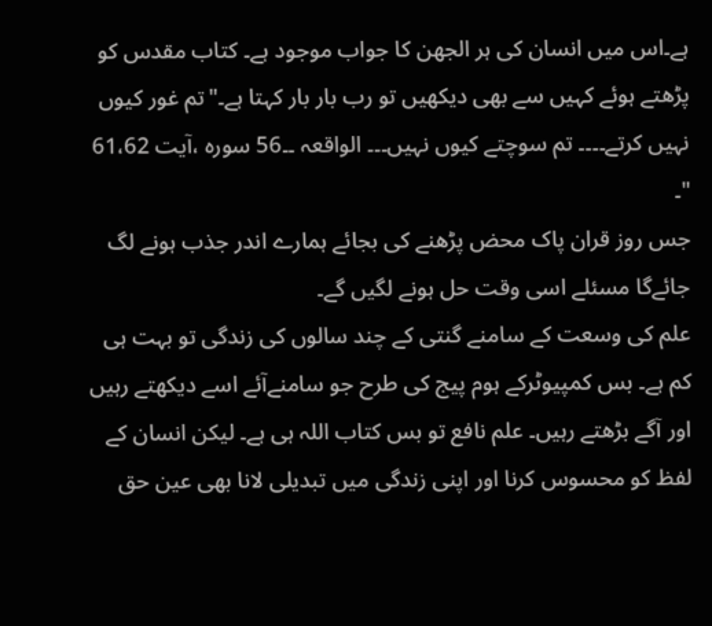ہے۔اس میں انسان کی ہر الجھن کا جواب موجود ہے۔ کتاب مقدس کو پڑھتے ہوئے کہیں سے بھی دیکھیں تو رب بار بار کہتا ہے۔"تم غور کیوں نہیں کرتے۔۔۔۔ تم سوچتے کیوں نہیں۔۔۔ الواقعہ ۔۔56 سورہ ،آیت 61،62 "۔
جس روز قران پاک محض پڑھنے کی بجائے ہمارے اندر جذب ہونے لگ جائےگا مسئلے اسی وقت حل ہونے لگیں گے۔
علم کی وسعت کے سامنے گنتی کے چند سالوں کی زندگی تو بہت ہی کم ہے۔ بس کمپیوٹرکے ہوم پیج کی طرح جو سامنےآئے اسے دیکھتے رہیں اور آگے بڑھتے رہیں۔ علم نافع تو بس کتاب اللہ ہی ہے۔ لیکن انسان کے لفظ کو محسوس کرنا اور اپنی زندگی میں تبدیلی لانا بھی عین حق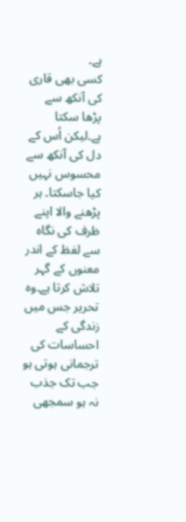ہے۔
کسی بھی قاری کی آنکھ سے پڑھا سکتا ہے۔لیکن اُس کے دل کی آنکھ سے محسوس نہیں کیا جاسکتا۔ ہر پڑھنے والا اپنے ظرف کی نگاہ سے لفظ کے اندر معنوں کے گہر تلاش کرتا ہے۔وہ تحریر جس میں زندگی کے احساسات کی ترجمانی ہوتی ہو جب تک جذب نہ ہو سمجھی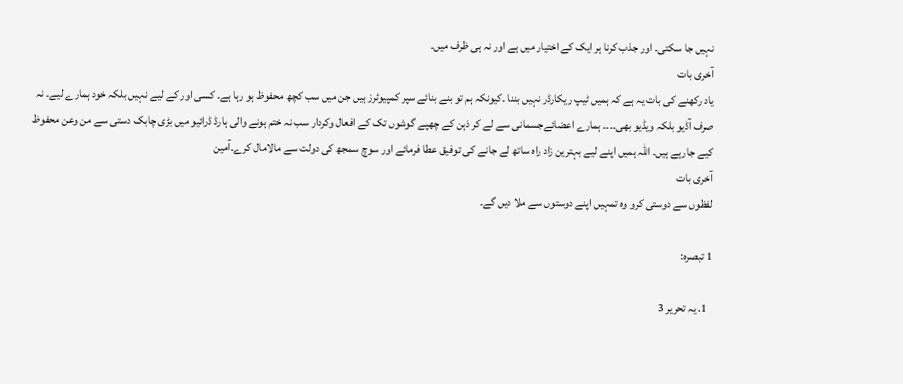نہیں جا سکتی۔ اور جذب کرنا ہر ایک کے اختیار میں ہے اور نہ ہی ظرف میں۔
آخری بات
یاد رکھنے کی بات یہ ہے کہ ہمیں ٹیپ ریکارڈر نہیں بننا ۔کیونکہ ہم تو بنے بنائے سپر کمپیوٹرز ہیں جن میں سب کچھ محفوظ ہو رہا ہے۔ کسی اور کے لیے نہیں بلکہ خود ہمارے لیے۔ نہ صرف آڈیو بلکہ ویڈیو بھی۔۔۔۔ ہمارے اعضائےجسمانی سے لے کر ذہن کے چھپے گوشوں تک کے افعال وکردار سب نہ ختم ہونے والی ہارڈ ڈرائیو میں بڑی چابک دستی سے من وعن محفوظ کیے جارہے ہیں۔ اللہ ہمیں اپنے لیے بہترین زاد راہ ساتھ لے جانے کی توفیق عطا فرمائے اور سوچ سمجھ کی دولت سے مالامال کرے۔آمین
آخری بات
لفظوں سے دوستی کرو وہ تمہیں اپنے دوستوں سے ملا دیں گے۔

1 تبصرہ:

  1. یہ تحریر 3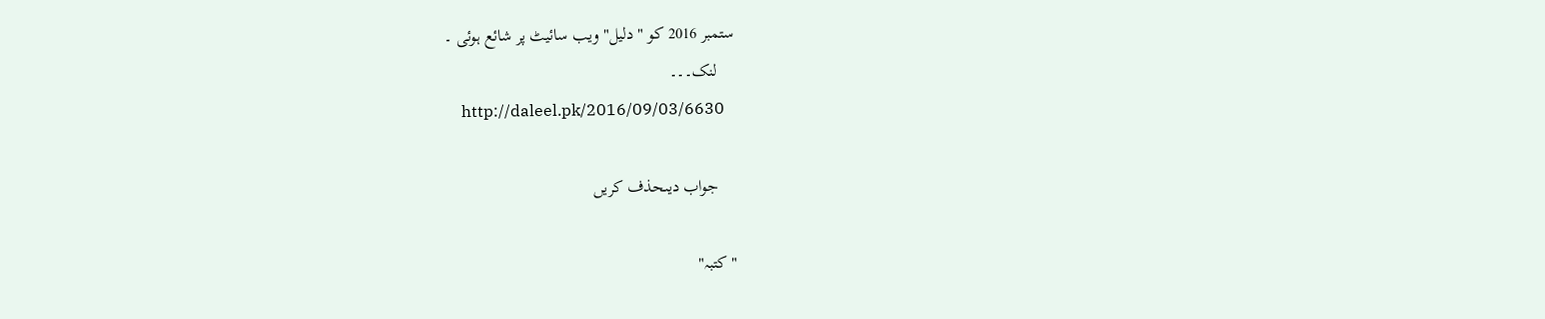ستمبر 2016 کو "دلیل" ویب سائیٹ پر شائع ہوئی ۔
    لنک۔۔۔
    http://daleel.pk/2016/09/03/6630

    جواب دیںحذف کریں

"کتبہ"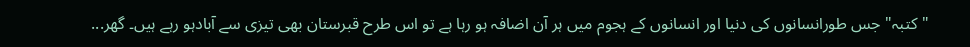"کتبہ" جس طورانسانوں کی دنیا اور انسانوں کے ہجوم میں ہر آن اضافہ ہو رہا ہے تو اس طرح قبرستان بھی تیزی سے آبادہو رہے ہیں۔ گھر...